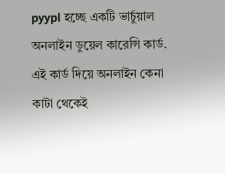pyypl হচ্ছে একটি ভার্চুয়াল অনলাইন ডুয়েল কারেন্সি কার্ড. এই কার্ড দিয়ে অনলাইন কেনা কাটা থেকেই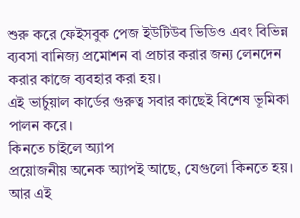শুরু করে ফেইসবুক পেজ ইউটিউব ভিডিও এবং বিভিন্ন ব্যবসা বানিজ্য প্রমোশন বা প্রচার করার জন্য লেনদেন করার কাজে ব্যবহার করা হয়।
এই ভার্চুয়াল কার্ডের গুরুত্ব সবার কাছেই বিশেষ ভূমিকা পালন করে।
কিনতে চাইলে অ্যাপ
প্রয়োজনীয় অনেক অ্যাপই আছে, যেগুলো কিনতে হয়। আর এই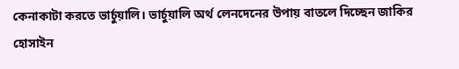কেনাকাটা করতে ভার্চুয়ালি। ভার্চুয়ালি অর্থ লেনদেনের উপায় বাতলে দিচ্ছেন জাকির হোসাইন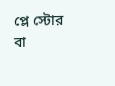প্লে স্টোর বা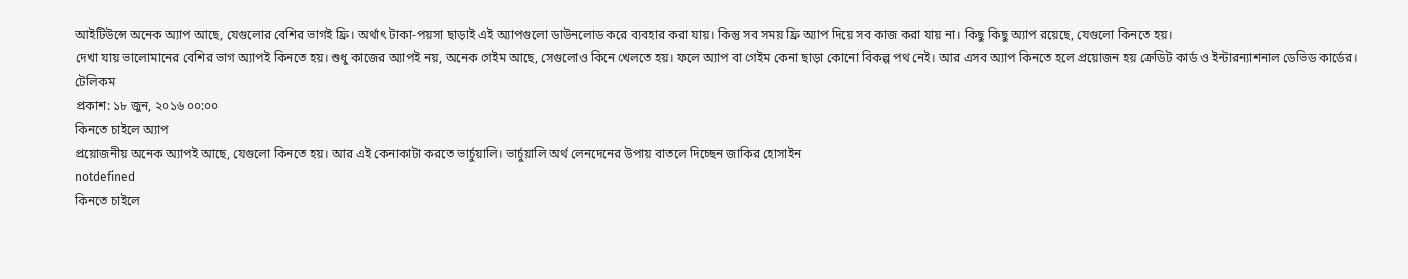আইটিউন্সে অনেক অ্যাপ আছে, যেগুলোর বেশির ভাগই ফ্রি। অর্থাৎ টাকা-পয়সা ছাড়াই এই অ্যাপগুলো ডাউনলোড করে ব্যবহার করা যায়। কিন্তু সব সময় ফ্রি অ্যাপ দিয়ে সব কাজ করা যায় না। কিছু কিছু অ্যাপ রয়েছে, যেগুলো কিনতে হয়।
দেখা যায় ভালোমানের বেশির ভাগ অ্যাপই কিনতে হয়। শুধু কাজের অ্যাপই নয়, অনেক গেইম আছে, সেগুলোও কিনে খেলতে হয়। ফলে অ্যাপ বা গেইম কেনা ছাড়া কোনো বিকল্প পথ নেই। আর এসব অ্যাপ কিনতে হলে প্রয়োজন হয় ক্রেডিট কার্ড ও ইন্টারন্যাশনাল ডেভিড কার্ডের।
টেলিকম
প্রকাশ: ১৮ জুন, ২০১৬ ০০:০০
কিনতে চাইলে অ্যাপ
প্রয়োজনীয় অনেক অ্যাপই আছে, যেগুলো কিনতে হয়। আর এই কেনাকাটা করতে ভার্চুয়ালি। ভার্চুয়ালি অর্থ লেনদেনের উপায় বাতলে দিচ্ছেন জাকির হোসাইন
notdefined
কিনতে চাইলে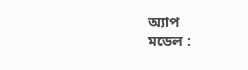অ্যাপ
মডেল :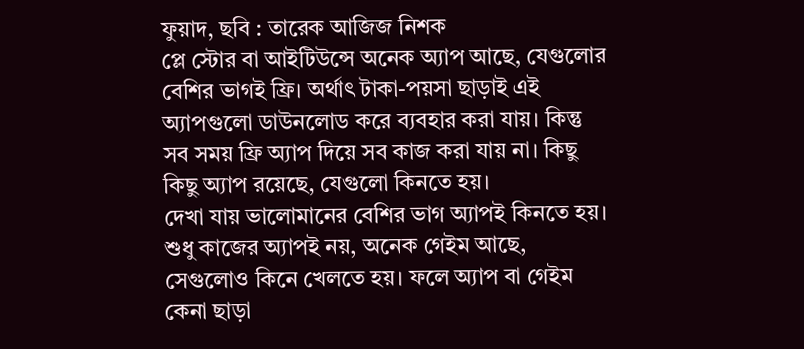ফুয়াদ, ছবি : তারেক আজিজ নিশক
প্লে স্টোর বা আইটিউন্সে অনেক অ্যাপ আছে, যেগুলোর বেশির ভাগই ফ্রি। অর্থাৎ টাকা-পয়সা ছাড়াই এই অ্যাপগুলো ডাউনলোড করে ব্যবহার করা যায়। কিন্তু সব সময় ফ্রি অ্যাপ দিয়ে সব কাজ করা যায় না। কিছু কিছু অ্যাপ রয়েছে, যেগুলো কিনতে হয়।
দেখা যায় ভালোমানের বেশির ভাগ অ্যাপই কিনতে হয়। শুধু কাজের অ্যাপই নয়, অনেক গেইম আছে, সেগুলোও কিনে খেলতে হয়। ফলে অ্যাপ বা গেইম কেনা ছাড়া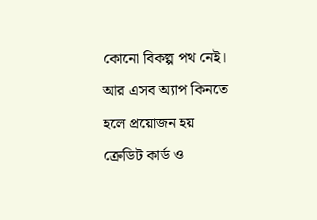কোনো বিকল্প পথ নেই। আর এসব অ্যাপ কিনতে হলে প্রয়োজন হয় ক্রেডিট কার্ড ও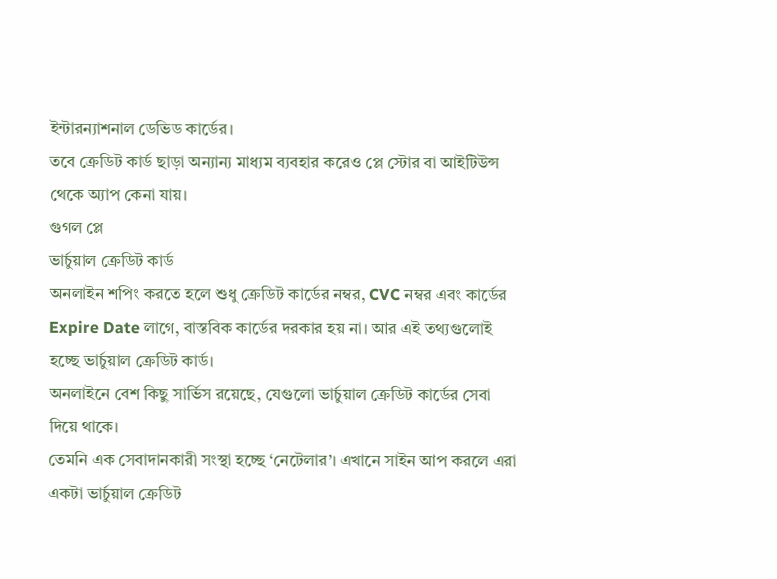ইন্টারন্যাশনাল ডেভিড কার্ডের।
তবে ক্রেডিট কার্ড ছাড়া অন্যান্য মাধ্যম ব্যবহার করেও প্লে স্টোর বা আইটিউন্স থেকে অ্যাপ কেনা যায়।
গুগল প্লে
ভার্চুয়াল ক্রেডিট কার্ড
অনলাইন শপিং করতে হলে শুধু ক্রেডিট কার্ডের নম্বর, CVC নম্বর এবং কার্ডের Expire Date লাগে, বাস্তবিক কার্ডের দরকার হয় না। আর এই তথ্যগুলোই হচ্ছে ভার্চুয়াল ক্রেডিট কার্ড।
অনলাইনে বেশ কিছু সার্ভিস রয়েছে, যেগুলো ভার্চুয়াল ক্রেডিট কার্ডের সেবা দিয়ে থাকে।
তেমনি এক সেবাদানকারী সংস্থা হচ্ছে ‘নেটেলার’। এখানে সাইন আপ করলে এরা একটা ভার্চুয়াল ক্রেডিট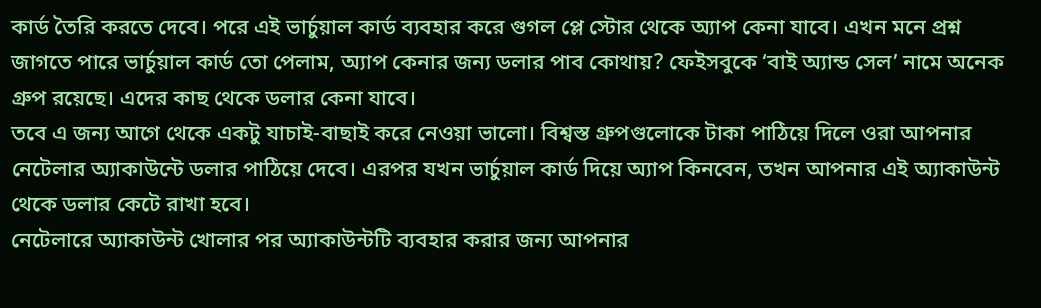কার্ড তৈরি করতে দেবে। পরে এই ভার্চুয়াল কার্ড ব্যবহার করে গুগল প্লে স্টোর থেকে অ্যাপ কেনা যাবে। এখন মনে প্রশ্ন জাগতে পারে ভার্চুয়াল কার্ড তো পেলাম, অ্যাপ কেনার জন্য ডলার পাব কোথায়? ফেইসবুকে ‘বাই অ্যান্ড সেল’ নামে অনেক গ্রুপ রয়েছে। এদের কাছ থেকে ডলার কেনা যাবে।
তবে এ জন্য আগে থেকে একটু যাচাই-বাছাই করে নেওয়া ভালো। বিশ্বস্ত গ্রুপগুলোকে টাকা পাঠিয়ে দিলে ওরা আপনার নেটেলার অ্যাকাউন্টে ডলার পাঠিয়ে দেবে। এরপর যখন ভার্চুয়াল কার্ড দিয়ে অ্যাপ কিনবেন, তখন আপনার এই অ্যাকাউন্ট থেকে ডলার কেটে রাখা হবে।
নেটেলারে অ্যাকাউন্ট খোলার পর অ্যাকাউন্টটি ব্যবহার করার জন্য আপনার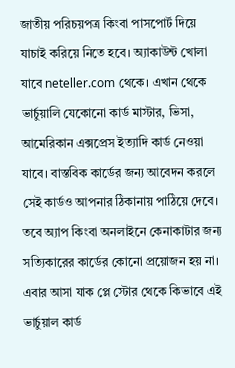জাতীয় পরিচয়পত্র কিংবা পাসপোর্ট দিয়ে যাচাই করিয়ে নিতে হবে। অ্যাকাউন্ট খোলা যাবে neteller.com থেকে। এখান থেকে ভার্চুয়ালি যেকোনো কার্ড মাস্টার, ভিসা, আমেরিকান এক্সপ্রেস ইত্যাদি কার্ড নেওয়া যাবে। বাস্তবিক কার্ডের জন্য আবেদন করলে সেই কার্ডও আপনার ঠিকানায় পাঠিয়ে দেবে। তবে অ্যাপ কিংবা অনলাইনে কেনাকাটার জন্য সত্যিকারের কার্ডের কোনো প্রয়োজন হয় না।
এবার আসা যাক প্লে স্টোর থেকে কিভাবে এই ভার্চুয়াল কার্ড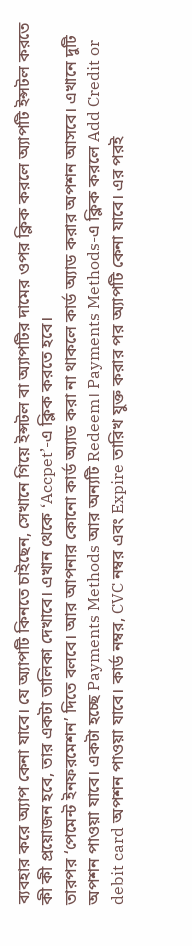ব্যবহার করে অ্যাপ কেনা যাবে। যে অ্যাপটি কিনতে চাইছেন, সেখানে গিয়ে ইন্সটল বা অ্যাপটির দামের ওপর ক্লিক করলে অ্যাপটি ইন্সটল করতে কী কী প্রয়োজন হবে, তার একটা তালিকা দেখাবে। এখান থেকে ‘Accpet’-এ ক্লিক করতে হবে।
তারপর ‘পেমেন্ট ইনফরমেশন’ দিতে বলবে। আর আপনার কোনো কার্ড অ্যাড করা না থাকলে কার্ড অ্যাড করার অপশন আসবে। এখানে দুটি অপশন পাওয়া যাবে। একটা হচ্ছে Payments Methods আর অন্যটি Redeem। Payments Methods-এ ক্লিক করলে Add Credit or debit card অপশন পাওয়া যাবে। কার্ড নম্বর, CVC নম্বর এবং Expire তারিখ যুক্ত করার পর অ্যাপটি কেনা যাবে। এর পরই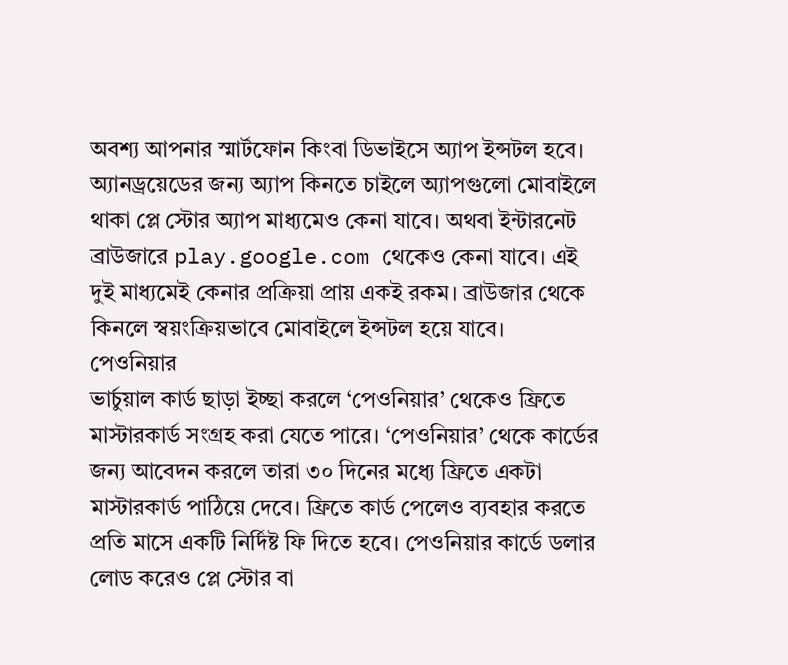অবশ্য আপনার স্মার্টফোন কিংবা ডিভাইসে অ্যাপ ইন্সটল হবে।
অ্যানড্রয়েডের জন্য অ্যাপ কিনতে চাইলে অ্যাপগুলো মোবাইলে থাকা প্লে স্টোর অ্যাপ মাধ্যমেও কেনা যাবে। অথবা ইন্টারনেট ব্রাউজারে play.google.com থেকেও কেনা যাবে। এই দুই মাধ্যমেই কেনার প্রক্রিয়া প্রায় একই রকম। ব্রাউজার থেকে কিনলে স্বয়ংক্রিয়ভাবে মোবাইলে ইন্সটল হয়ে যাবে।
পেওনিয়ার
ভার্চুয়াল কার্ড ছাড়া ইচ্ছা করলে ‘পেওনিয়ার’ থেকেও ফ্রিতে মাস্টারকার্ড সংগ্রহ করা যেতে পারে। ‘পেওনিয়ার’ থেকে কার্ডের জন্য আবেদন করলে তারা ৩০ দিনের মধ্যে ফ্রিতে একটা মাস্টারকার্ড পাঠিয়ে দেবে। ফ্রিতে কার্ড পেলেও ব্যবহার করতে প্রতি মাসে একটি নির্দিষ্ট ফি দিতে হবে। পেওনিয়ার কার্ডে ডলার লোড করেও প্লে স্টোর বা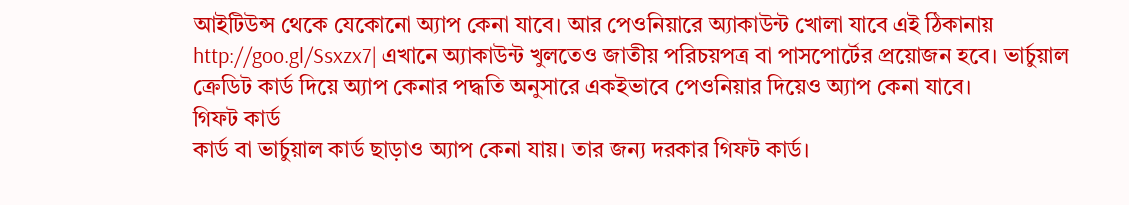আইটিউন্স থেকে যেকোনো অ্যাপ কেনা যাবে। আর পেওনিয়ারে অ্যাকাউন্ট খোলা যাবে এই ঠিকানায় http://goo.gl/Ssxzx7| এখানে অ্যাকাউন্ট খুলতেও জাতীয় পরিচয়পত্র বা পাসপোর্টের প্রয়োজন হবে। ভার্চুয়াল ক্রেডিট কার্ড দিয়ে অ্যাপ কেনার পদ্ধতি অনুসারে একইভাবে পেওনিয়ার দিয়েও অ্যাপ কেনা যাবে।
গিফট কার্ড
কার্ড বা ভার্চুয়াল কার্ড ছাড়াও অ্যাপ কেনা যায়। তার জন্য দরকার গিফট কার্ড।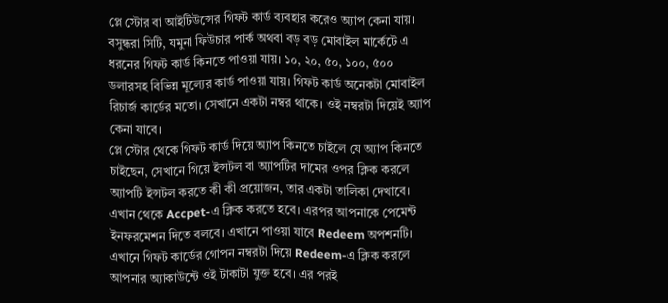প্লে স্টোর বা আইটিউন্সের গিফট কার্ড ব্যবহার করেও অ্যাপ কেনা যায়। বসুন্ধরা সিটি, যমুনা ফিউচার পার্ক অথবা বড় বড় মোবাইল মার্কেটে এ ধরনের গিফট কার্ড কিনতে পাওয়া যায়। ১০, ২০, ৫০, ১০০, ৫০০ ডলারসহ বিভিন্ন মূল্যের কার্ড পাওয়া যায়। গিফট কার্ড অনেকটা মোবাইল রিচার্জ কার্ডের মতো। সেখানে একটা নম্বর থাকে। ওই নম্বরটা দিয়েই অ্যাপ কেনা যাবে।
প্লে স্টোর থেকে গিফট কার্ড দিয়ে অ্যাপ কিনতে চাইলে যে অ্যাপ কিনতে চাইছেন, সেখানে গিয়ে ইন্সটল বা অ্যাপটির দামের ওপর ক্লিক করলে অ্যাপটি ইন্সটল করতে কী কী প্রয়োজন, তার একটা তালিকা দেখাবে। এখান থেকে Accpet-এ ক্লিক করতে হবে। এরপর আপনাকে পেমেন্ট ইনফরমেশন দিতে বলবে। এখানে পাওয়া যাবে Redeem অপশনটি। এখানে গিফট কার্ডের গোপন নম্বরটা দিয়ে Redeem-এ ক্লিক করলে আপনার অ্যাকাউন্টে ওই টাকাটা যুক্ত হবে। এর পরই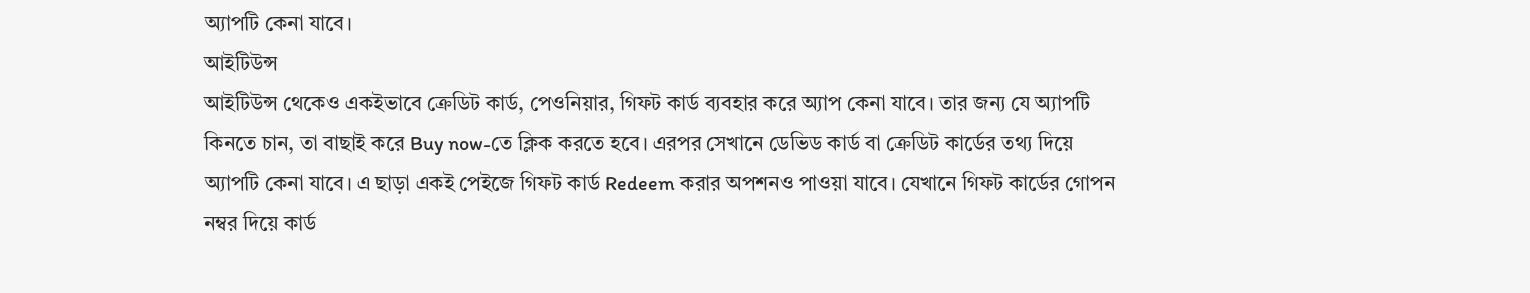অ্যাপটি কেনা যাবে।
আইটিউন্স
আইটিউন্স থেকেও একইভাবে ক্রেডিট কার্ড, পেওনিয়ার, গিফট কার্ড ব্যবহার করে অ্যাপ কেনা যাবে। তার জন্য যে অ্যাপটি কিনতে চান, তা বাছাই করে Buy now-তে ক্লিক করতে হবে। এরপর সেখানে ডেভিড কার্ড বা ক্রেডিট কার্ডের তথ্য দিয়ে অ্যাপটি কেনা যাবে। এ ছাড়া একই পেইজে গিফট কার্ড Redeem করার অপশনও পাওয়া যাবে। যেখানে গিফট কার্ডের গোপন নম্বর দিয়ে কার্ড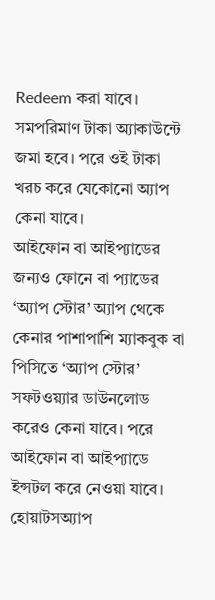Redeem করা যাবে। সমপরিমাণ টাকা অ্যাকাউন্টে জমা হবে। পরে ওই টাকা খরচ করে যেকোনো অ্যাপ কেনা যাবে।
আইফোন বা আইপ্যাডের জন্যও ফোনে বা প্যাডের ‘অ্যাপ স্টোর’ অ্যাপ থেকে কেনার পাশাপাশি ম্যাকবুক বা পিসিতে ‘অ্যাপ স্টোর’ সফটওয়্যার ডাউনলোড করেও কেনা যাবে। পরে আইফোন বা আইপ্যাডে ইন্সটল করে নেওয়া যাবে।
হোয়াটসঅ্যাপ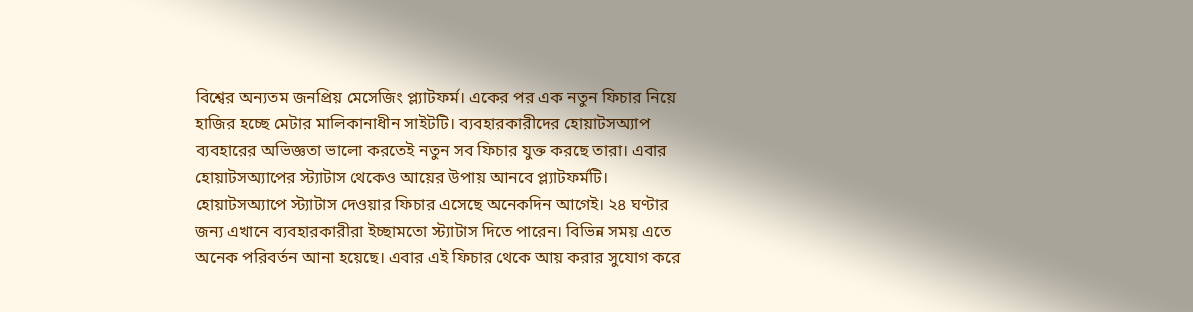বিশ্বের অন্যতম জনপ্রিয় মেসেজিং প্ল্যাটফর্ম। একের পর এক নতুন ফিচার নিয়ে হাজির হচ্ছে মেটার মালিকানাধীন সাইটটি। ব্যবহারকারীদের হোয়াটসঅ্যাপ ব্যবহারের অভিজ্ঞতা ভালো করতেই নতুন সব ফিচার যুক্ত করছে তারা। এবার হোয়াটসঅ্যাপের স্ট্যাটাস থেকেও আয়ের উপায় আনবে প্ল্যাটফর্মটি। হোয়াটসঅ্যাপে স্ট্যাটাস দেওয়ার ফিচার এসেছে অনেকদিন আগেই। ২৪ ঘণ্টার জন্য এখানে ব্যবহারকারীরা ইচ্ছামতো স্ট্যাটাস দিতে পারেন। বিভিন্ন সময় এতে অনেক পরিবর্তন আনা হয়েছে। এবার এই ফিচার থেকে আয় করার সুযোগ করে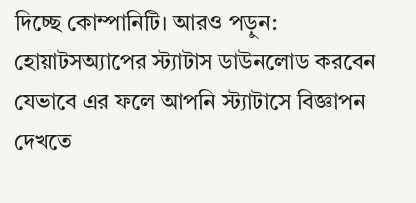দিচ্ছে কোম্পানিটি। আরও পড়ুন: হোয়াটসঅ্যাপের স্ট্যাটাস ডাউনলোড করবেন যেভাবে এর ফলে আপনি স্ট্যাটাসে বিজ্ঞাপন দেখতে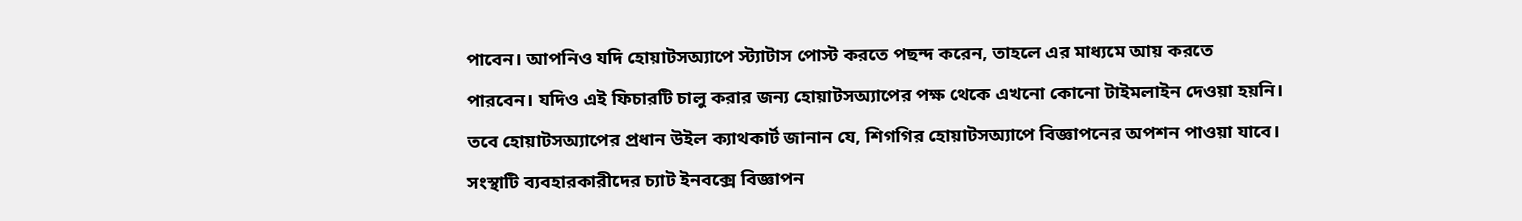পাবেন। আপনিও যদি হোয়াটসঅ্যাপে স্ট্যাটাস পোস্ট করতে পছন্দ করেন, তাহলে এর মাধ্যমে আয় করতে পারবেন। যদিও এই ফিচারটি চালু করার জন্য হোয়াটসঅ্যাপের পক্ষ থেকে এখনো কোনো টাইমলাইন দেওয়া হয়নি। তবে হোয়াটসঅ্যাপের প্রধান উইল ক্যাথকার্ট জানান যে, শিগগির হোয়াটসঅ্যাপে বিজ্ঞাপনের অপশন পাওয়া যাবে। সংস্থাটি ব্যবহারকারীদের চ্যাট ইনবক্সে বিজ্ঞাপন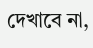দেখাবে না,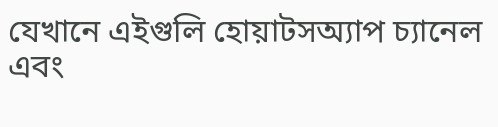যেখানে এইগুলি হোয়াটসঅ্যাপ চ্যানেল এবং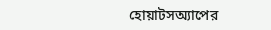হোয়াটসঅ্যাপের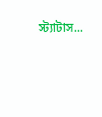স্ট্যাটাস...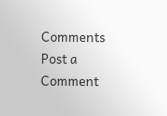Comments
Post a Comment